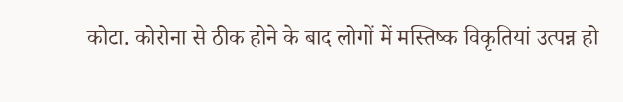कोटा. कोरोना से ठीक होने के बाद लोगों में मस्तिष्क विकृतियां उत्पन्न हो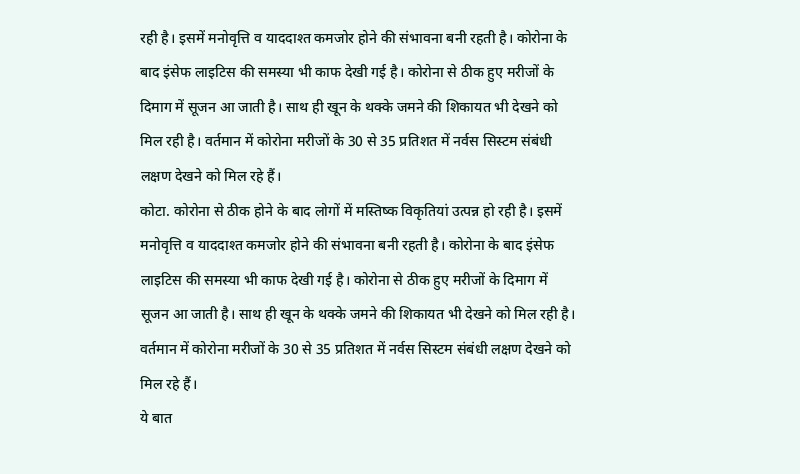रही है। इसमें मनोवृत्ति व याददाश्त कमजोर होने की संभावना बनी रहती है। कोरोना के बाद इंसेफ लाइटिस की समस्या भी काफ देखी गई है। कोरोना से ठीक हुए मरीजों के दिमाग में सूजन आ जाती है। साथ ही खून के थक्के जमने की शिकायत भी देखने को मिल रही है। वर्तमान में कोरोना मरीजों के 30 से 35 प्रतिशत में नर्वस सिस्टम संबंधी लक्षण देखने को मिल रहे हैं।
कोटा. कोरोना से ठीक होने के बाद लोगों में मस्तिष्क विकृतियां उत्पन्न हो रही है। इसमें मनोवृत्ति व याददाश्त कमजोर होने की संभावना बनी रहती है। कोरोना के बाद इंसेफ लाइटिस की समस्या भी काफ देखी गई है। कोरोना से ठीक हुए मरीजों के दिमाग में सूजन आ जाती है। साथ ही खून के थक्के जमने की शिकायत भी देखने को मिल रही है। वर्तमान में कोरोना मरीजों के 30 से 35 प्रतिशत में नर्वस सिस्टम संबंधी लक्षण देखने को मिल रहे हैं।
ये बात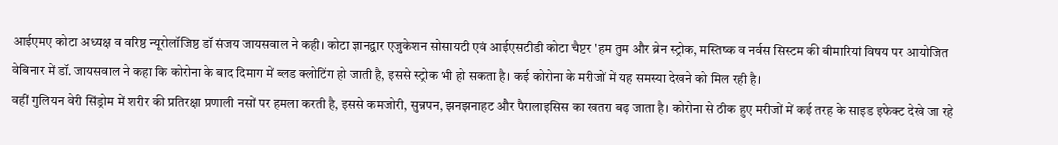आईएमए कोटा अध्यक्ष व वरिष्ठ न्यूरोलॉजिष्ठ डॉ संजय जायसवाल ने कही। कोटा ज्ञानद्वार एजुकेशन सोसायटी एवं आईएसटीडी कोटा चैप्टर 'हम तुम और ब्रेन स्ट्रोक, मस्तिष्क व नर्वस सिस्टम की बीमारियां विषय पर आयोजित वेबिनार में डॉ. जायसवाल ने कहा कि कोरोना के बाद दिमाग में ब्लड क्लोटिंग हो जाती है, इससे स्ट्रोक भी हो सकता है। कई कोरोना के मरीजों में यह समस्या देखने को मिल रही है।
वहीं गुलियन वेरी सिंड्रोम में शरीर की प्रतिरक्षा प्रणाली नसों पर हमला करती है, इससे कमजोरी, सुन्नपन, झनझनाहट और पैरालाइसिस का खतरा बढ़ जाता है। कोरोना से ठीक हुए मरीजों में कई तरह के साइड इफेक्ट देखे जा रहे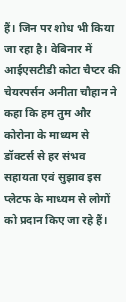हैं। जिन पर शोध भी किया जा रहा है। वेबिनार में आईएसटीडी कोटा चैप्टर की चेयरपर्सन अनीता चौहान ने कहा कि हम तुम और कोरोना के माध्यम से डॉक्टर्स से हर संभव सहायता एवं सुझाव इस प्लेटफ के माध्यम से लोगों को प्रदान किए जा रहे हैं।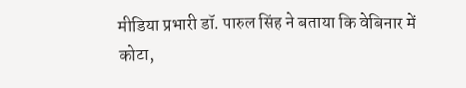मीडिया प्रभारी डॉ. पारुल सिंह ने बताया कि वेबिनार में कोटा,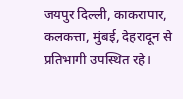जयपुर दिल्ली, काकरापार, कलकत्ता, मुंबई, देहरादून से प्रतिभागी उपस्थित रहे।